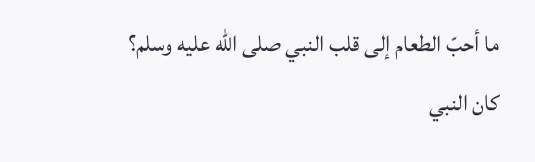ما أحبّ الطعام إلى قلب النبي صلى الله عليه وسلم؟
كان النبي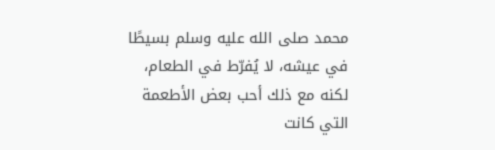محمد صلى الله عليه وسلم بسيطًا في عيشه، لا يُفرّط في الطعام، لكنه مع ذلك أحب بعض الأطعمة التي كانت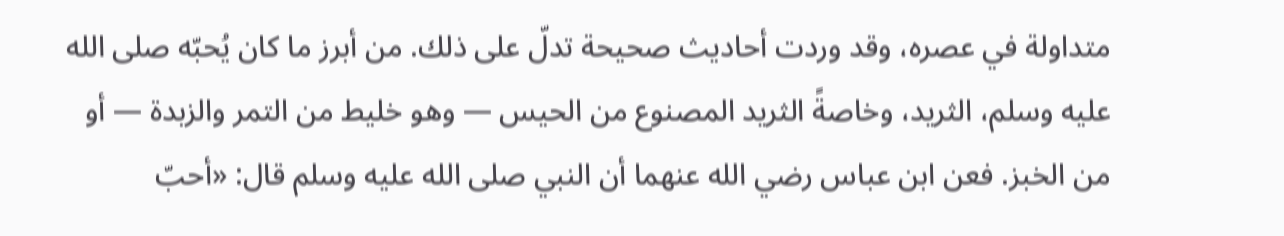متداولة في عصره، وقد وردت أحاديث صحيحة تدلّ على ذلك. من أبرز ما كان يُحبّه صلى الله عليه وسلم، الثريد، وخاصةً الثريد المصنوع من الحيس — وهو خليط من التمر والزبدة — أو من الخبز. فعن ابن عباس رضي الله عنهما أن النبي صلى الله عليه وسلم قال: «أحبّ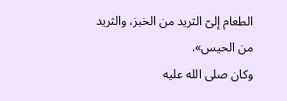الطعام إلىّ الثريد من الخبز، والثريد من الحيس».
وكان صلى الله عليه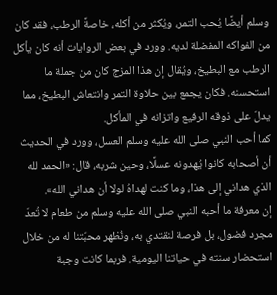وسلم أيضًا يُحب التمر، ويُكثر من أكله، خاصةً الرطب، فقد كان من الفواكه المفضلة لديه. وورد في بعض الروايات أنه كان يأكل الرطب مع البطيخ، ويُقال إن هذا المزج كان من جملة ما استحسنه. فكان يجمع بين حلاوة التمر وانتعاش البطيخ، مما يدلّ على ذوقه الرفيع واتزانه في المأكل.
كما أحب النبي صلى الله عليه وسلم العسل، وورد في الحديث أن أصحابه كانوا يُهدونه عسلًا، وحين شربه، قال: «الحمد لله الذي هداني إلى هذا، وما كنت لهداهُ لولا أن هداني الله».
إن معرفة ما أحبه النبي صلى الله عليه وسلم من طعام لا تُعدّ مجرد فضول، بل فرصة لنقتدي به، ونُظهر محبّتنا له من خلال استحضار سنته في حياتنا اليومية. فربما كانت وجبة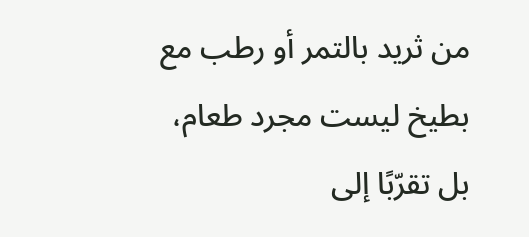من ثريد بالتمر أو رطب مع بطيخ ليست مجرد طعام، بل تقرّبًا إلى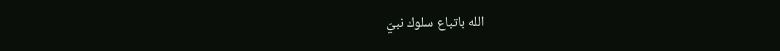الله باتباع سلوك نبيّ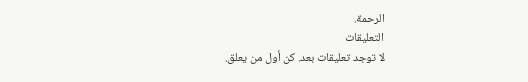الرحمة.
التعليقات
لا توجد تعليقات بعد. كن أول من يعلق.